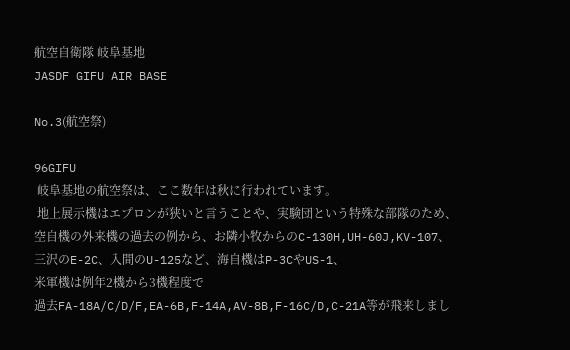航空自衛隊 岐阜基地
JASDF GIFU AIR BASE

No.3(航空祭)

96GIFU
 岐阜基地の航空祭は、ここ数年は秋に行われています。
 地上展示機はエプロンが狭いと言うことや、実験団という特殊な部隊のため、
空自機の外来機の過去の例から、お隣小牧からのC-130H,UH-60J,KV-107、
三沢のE-2C、入間のU-125など、海自機はP-3CやUS-1、
米軍機は例年2機から3機程度で
過去FA-18A/C/D/F,EA-6B,F-14A,AV-8B,F-16C/D,C-21A等が飛来しまし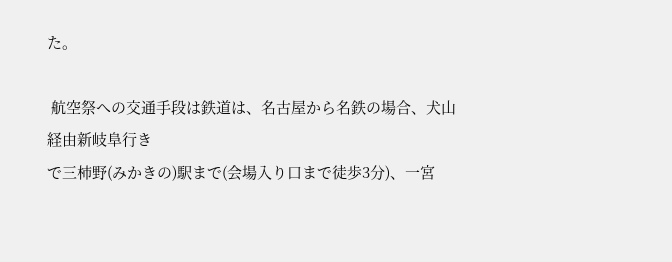た。

 航空祭への交通手段は鉄道は、名古屋から名鉄の場合、犬山経由新岐阜行き
で三柿野(みかきの)駅まで(会場入り口まで徒歩3分)、一宮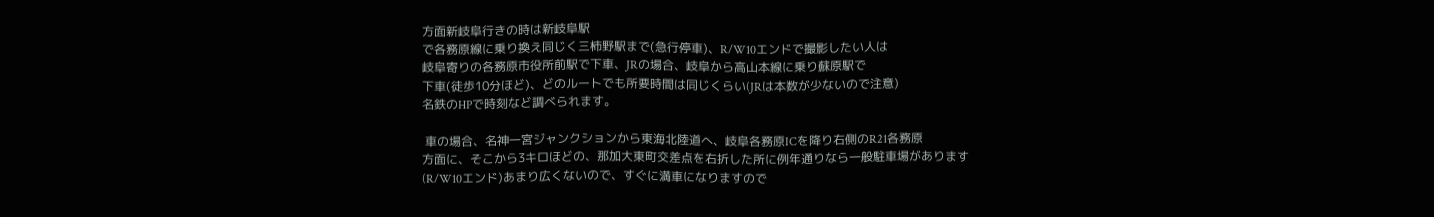方面新岐阜行きの時は新岐阜駅
で各務原線に乗り換え同じく三柿野駅まで(急行停車)、R/W10エンドで撮影したい人は
岐阜寄りの各務原市役所前駅で下車、JRの場合、岐阜から高山本線に乗り蘇原駅で
下車(徒歩10分ほど)、どのルートでも所要時間は同じくらい(JRは本数が少ないので注意)
名鉄のHPで時刻など調べられます。

 車の場合、名神一宮ジャンクションから東海北陸道へ、岐阜各務原ICを降り右側のR21各務原
方面に、そこから3キロほどの、那加大東町交差点を右折した所に例年通りなら一般駐車場があります
(R/W10エンド)あまり広くないので、すぐに満車になりますので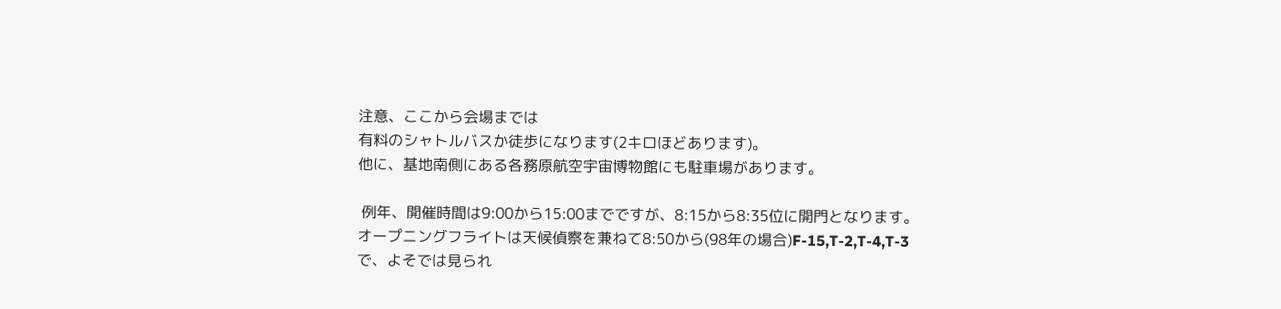注意、ここから会場までは
有料のシャトルバスか徒歩になります(2キロほどあります)。
他に、基地南側にある各務原航空宇宙博物館にも駐車場があります。

 例年、開催時間は9:00から15:00までですが、8:15から8:35位に開門となります。
オープニングフライトは天候偵察を兼ねて8:50から(98年の場合)F-15,T-2,T-4,T-3
で、よそでは見られ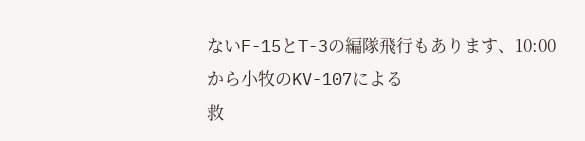ないF-15とT-3の編隊飛行もあります、10:00から小牧のKV-107による
救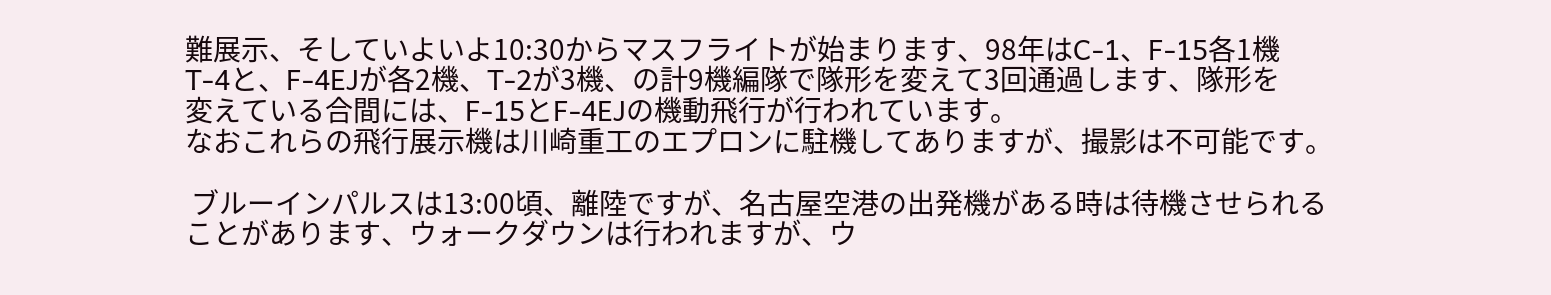難展示、そしていよいよ10:30からマスフライトが始まります、98年はC-1、F-15各1機
T-4と、F-4EJが各2機、T-2が3機、の計9機編隊で隊形を変えて3回通過します、隊形を
変えている合間には、F-15とF-4EJの機動飛行が行われています。
なおこれらの飛行展示機は川崎重工のエプロンに駐機してありますが、撮影は不可能です。

 ブルーインパルスは13:00頃、離陸ですが、名古屋空港の出発機がある時は待機させられる
ことがあります、ウォークダウンは行われますが、ウ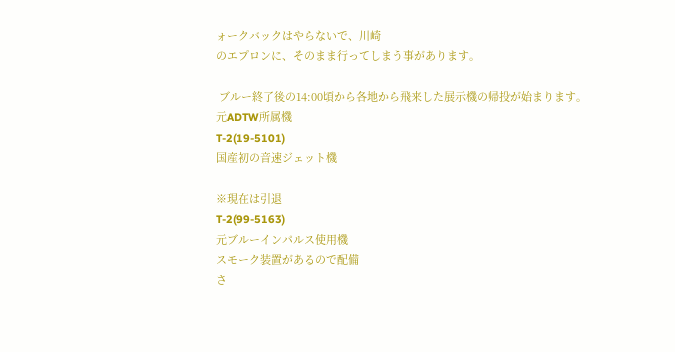ォークバックはやらないで、川崎
のエプロンに、そのまま行ってしまう事があります。

 ブルー終了後の14:00頃から各地から飛来した展示機の帰投が始まります。
元ADTW所属機
T-2(19-5101)
国産初の音速ジェット機

※現在は引退
T-2(99-5163)
元ブルーインパルス使用機
スモーク装置があるので配備
さ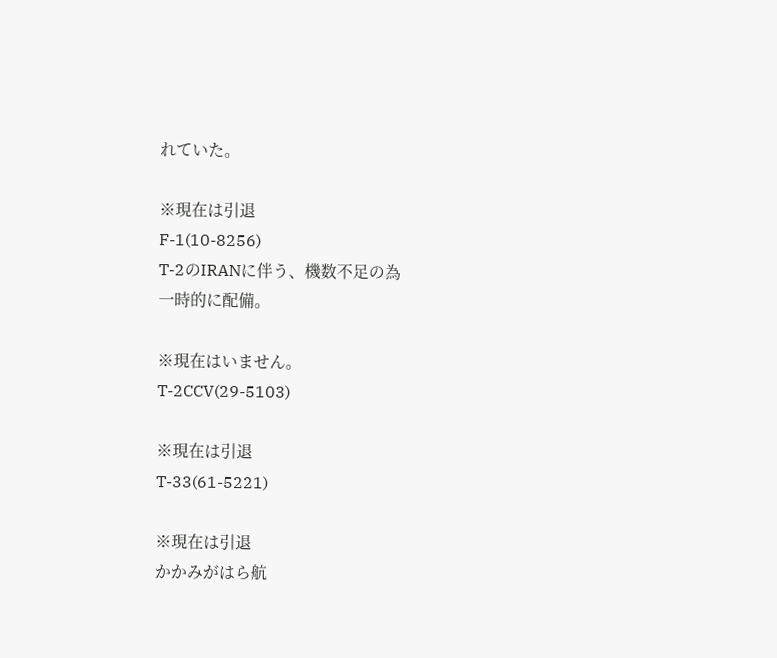れていた。

※現在は引退
F-1(10-8256)
T-2のIRANに伴う、機数不足の為
一時的に配備。

※現在はいません。
T-2CCV(29-5103)

※現在は引退
T-33(61-5221)

※現在は引退
かかみがはら航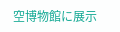空博物館に展示